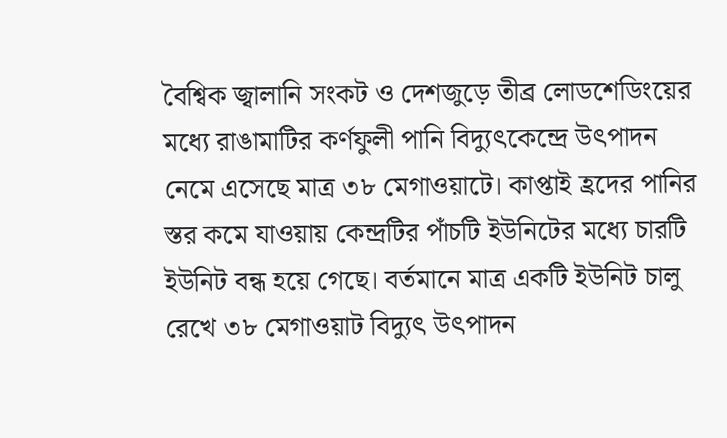বৈশ্বিক জ্বালানি সংকট ও দেশজুড়ে তীব্র লোডশেডিংয়ের মধ্যে রাঙামাটির কর্ণফুলী পানি বিদ্যুৎকেন্দ্রে উৎপাদন নেমে এসেছে মাত্র ৩৮ মেগাওয়াটে। কাপ্তাই হ্রদের পানির স্তর কমে যাওয়ায় কেন্দ্রটির পাঁচটি ইউনিটের মধ্যে চারটি ইউনিট বন্ধ হয়ে গেছে। বর্তমানে মাত্র একটি ইউনিট চালু রেখে ৩৮ মেগাওয়াট বিদ্যুৎ উৎপাদন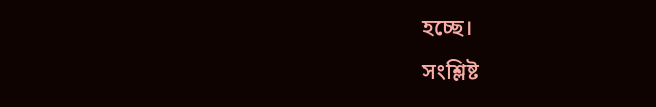হচ্ছে।
সংশ্লিষ্ট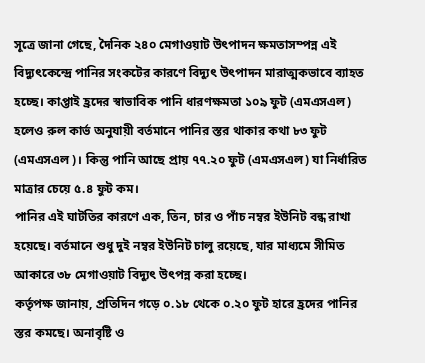সূত্রে জানা গেছে, দৈনিক ২৪০ মেগাওয়াট উৎপাদন ক্ষমতাসম্পন্ন এই বিদ্যুৎকেন্দ্রে পানির সংকটের কারণে বিদ্যুৎ উৎপাদন মারাত্মকভাবে ব্যাহত হচ্ছে। কাপ্তাই হ্রদের স্বাভাবিক পানি ধারণক্ষমতা ১০৯ ফুট (এমএসএল) হলেও রুল কার্ভ অনুযায়ী বর্তমানে পানির স্তর থাকার কথা ৮৩ ফুট (এমএসএল)। কিন্তু পানি আছে প্রায় ৭৭.২০ ফুট (এমএসএল) যা নির্ধারিত মাত্রার চেয়ে ৫.৪ ফুট কম।
পানির এই ঘাটতির কারণে এক, তিন, চার ও পাঁচ নম্বর ইউনিট বন্ধ রাখা হয়েছে। বর্তমানে শুধু দুই নম্বর ইউনিট চালু রয়েছে, যার মাধ্যমে সীমিত আকারে ৩৮ মেগাওয়াট বিদ্যুৎ উৎপন্ন করা হচ্ছে।
কর্তৃপক্ষ জানায়, প্রতিদিন গড়ে ০.১৮ থেকে ০.২০ ফুট হারে হ্রদের পানির স্তর কমছে। অনাবৃষ্টি ও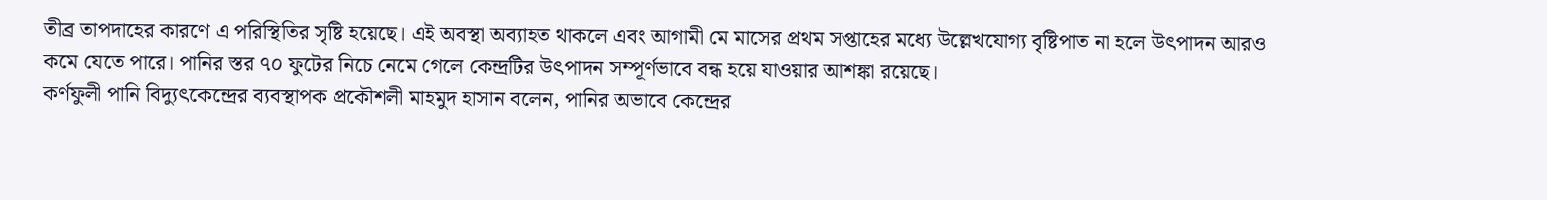তীব্র তাপদাহের কারণে এ পরিস্থিতির সৃষ্টি হয়েছে। এই অবস্থা অব্যাহত থাকলে এবং আগামী মে মাসের প্রথম সপ্তাহের মধ্যে উল্লেখযোগ্য বৃষ্টিপাত না হলে উৎপাদন আরও কমে যেতে পারে। পানির স্তর ৭০ ফুটের নিচে নেমে গেলে কেন্দ্রটির উৎপাদন সম্পূর্ণভাবে বন্ধ হয়ে যাওয়ার আশঙ্কা রয়েছে।
কর্ণফুলী পানি বিদ্যুৎকেন্দ্রের ব্যবস্থাপক প্রকৌশলী মাহমুদ হাসান বলেন, পানির অভাবে কেন্দ্রের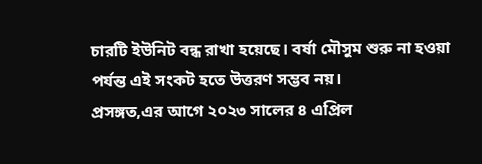চারটি ইউনিট বন্ধ রাখা হয়েছে। বর্ষা মৌসুম শুরু না হওয়া পর্যন্ত এই সংকট হতে উত্তরণ সম্ভব নয়।
প্রসঙ্গত,এর আগে ২০২৩ সালের ৪ এপ্রিল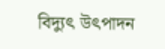বিদ্যুৎ উৎপাদন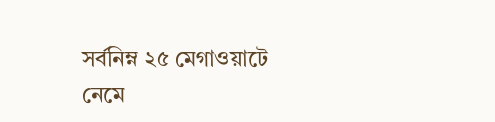সর্বনিম্ন ২৫ মেগাওয়াটে নেমে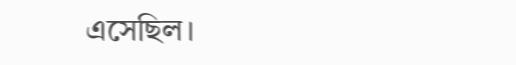এসেছিল।